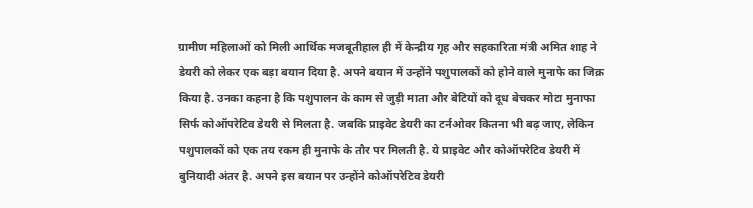ग्रामीण महिलाओं को मिली आर्थिक मजबूतीहाल ही में केन्द्रीय गृह और सहकारिता मंत्री अमित शाह ने डेयरी को लेकर एक बड़ा बयान दिया है. अपने बयान में उन्होंने पशुपालकों को होने वाले मुनाफे का जिक्र किया है. उनका कहना है कि पशुपालन के काम से जुड़ी माता और बेटियों को दूध बेचकर मोटा मुनाफा सिर्फ कोऑपरेटिव डेयरी से मिलता है. जबकि प्राइवेट डेयरी का टर्नओवर कितना भी बढ़ जाए, लेकिन पशुपालकों को एक तय रकम ही मुनाफे के तौर पर मिलती है. ये प्राइवेट और कोऑपरेटिव डेयरी में बुनियादी अंतर है. अपने इस बयान पर उन्होंने कोऑपरेटिव डेयरी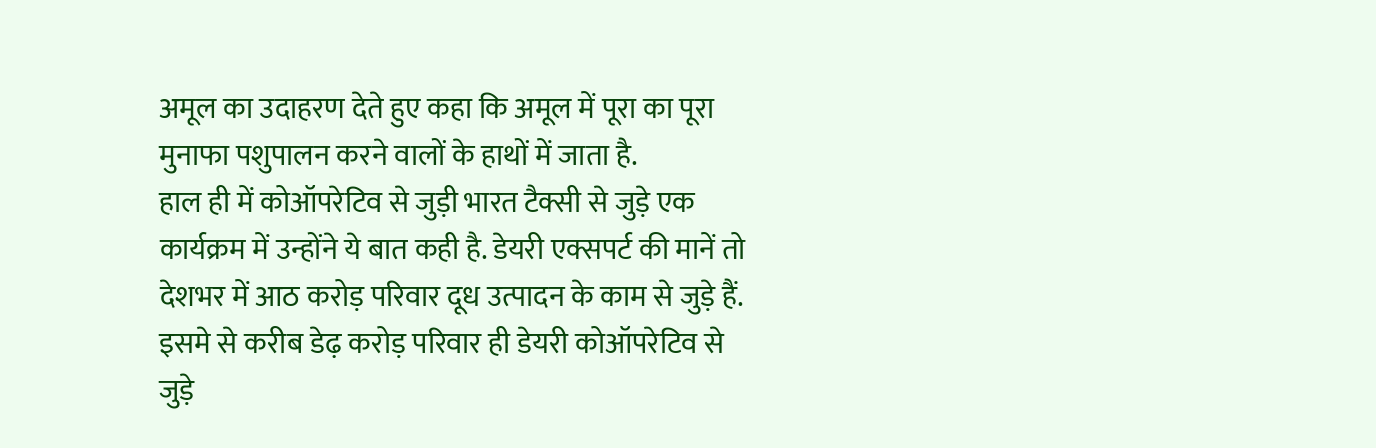अमूल का उदाहरण देते हुए कहा कि अमूल में पूरा का पूरा मुनाफा पशुपालन करने वालों के हाथों में जाता है.
हाल ही में कोऑपरेटिव से जुड़ी भारत टैक्सी से जुड़े एक कार्यक्रम में उन्होंने ये बात कही है. डेयरी एक्सपर्ट की मानें तो देशभर में आठ करोड़ परिवार दूध उत्पादन के काम से जुड़े हैं. इसमे से करीब डेढ़ करोड़ परिवार ही डेयरी कोऑपरेटिव से जुड़े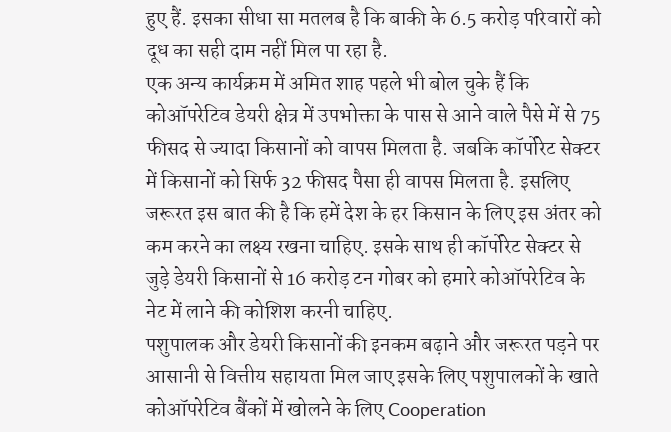हुए हैं. इसका सीधा सा मतलब है कि बाकी के 6.5 करोड़ परिवारों को दूध का सही दाम नहीं मिल पा रहा है.
एक अन्य कार्यक्रम में अमित शाह पहले भी बोल चुके हैं कि कोऑपरेटिव डेयरी क्षेत्र में उपभोक्ता के पास से आने वाले पैसे में से 75 फीसद से ज्यादा किसानों को वापस मिलता है. जबकि कॉर्पोरेट सेक्टर में किसानों को सिर्फ 32 फीसद पैसा ही वापस मिलता है. इसलिए जरूरत इस बात की है कि हमें देश के हर किसान के लिए इस अंतर को कम करने का लक्ष्य रखना चाहिए. इसके साथ ही कॉर्पोरेट सेक्टर से जुड़े डेयरी किसानों से 16 करोड़ टन गोबर को हमारे कोऑपरेटिव के नेट में लाने की कोशिश करनी चाहिए.
पशुपालक और डेयरी किसानों की इनकम बढ़ाने और जरूरत पड़ने पर आसानी से वित्तीय सहायता मिल जाए इसके लिए पशुपालकों के खाते कोऑपरेटिव बैंकों में खोलने के लिए Cooperation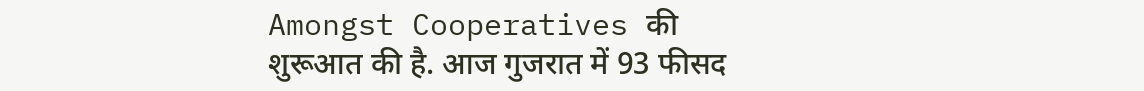Amongst Cooperatives की शुरूआत की है. आज गुजरात में 93 फीसद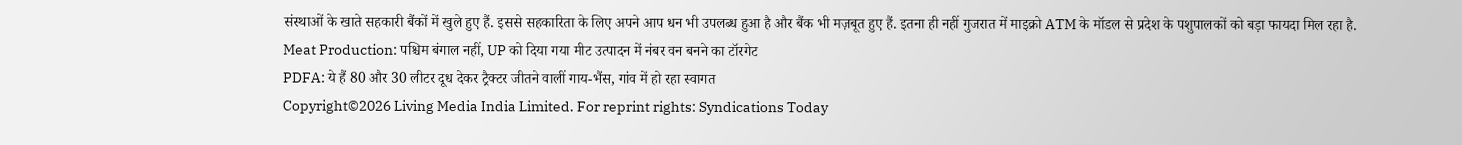संस्थाओं के खाते सहकारी बैंकों में खुले हुए हैं. इससे सहकारिता के लिए अपने आप धन भी उपलब्ध हुआ है और बैंक भी मज़बूत हुए हैं. इतना ही नहीं गुजरात में माइक्रो ATM के मॉडल से प्रदेश के पशुपालकों को बड़ा फायदा मिल रहा है.
Meat Production: पश्चिम बंगाल नहीं, UP को दिया गया मीट उत्पादन में नंबर वन बनने का टॉरगेट
PDFA: ये हैं 80 और 30 लीटर दूध देकर ट्रैक्टर जीतने वालीं गाय-भैंस, गांव में हो रहा स्वागत
Copyright©2026 Living Media India Limited. For reprint rights: Syndications Today